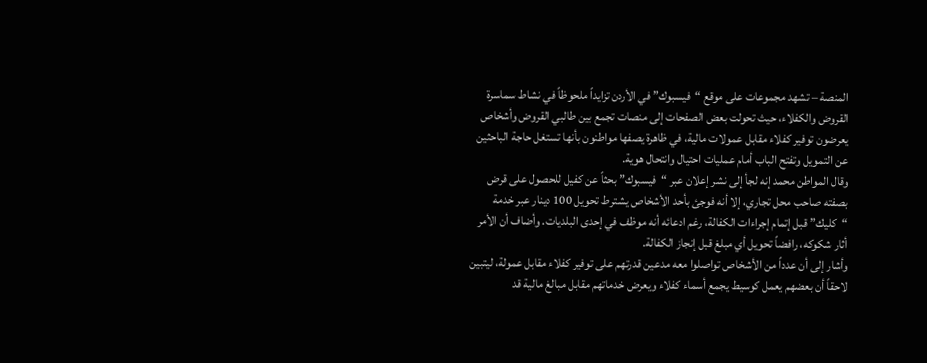المنصة – تشهد مجموعات على موقع “فيسبوك” في الأردن تزايداً ملحوظاً في نشاط سماسرة القروض والكفلاء، حيث تحولت بعض الصفحات إلى منصات تجمع بين طالبي القروض وأشخاص يعرضون توفير كفلاء مقابل عمولات مالية، في ظاهرة يصفها مواطنون بأنها تستغل حاجة الباحثين عن التمويل وتفتح الباب أمام عمليات احتيال وانتحال هوية.
وقال المواطن محمد إنه لجأ إلى نشر إعلان عبر “فيسبوك” بحثاً عن كفيل للحصول على قرض بصفته صاحب محل تجاري، إلا أنه فوجئ بأحد الأشخاص يشترط تحويل 100 دينار عبر خدمة “كليك” قبل إتمام إجراءات الكفالة، رغم ادعائه أنه موظف في إحدى البلديات. وأضاف أن الأمر أثار شكوكه، رافضاً تحويل أي مبلغ قبل إنجاز الكفالة.
وأشار إلى أن عدداً من الأشخاص تواصلوا معه مدعين قدرتهم على توفير كفلاء مقابل عمولة، ليتبين لاحقاً أن بعضهم يعمل كوسيط يجمع أسماء كفلاء ويعرض خدماتهم مقابل مبالغ مالية قد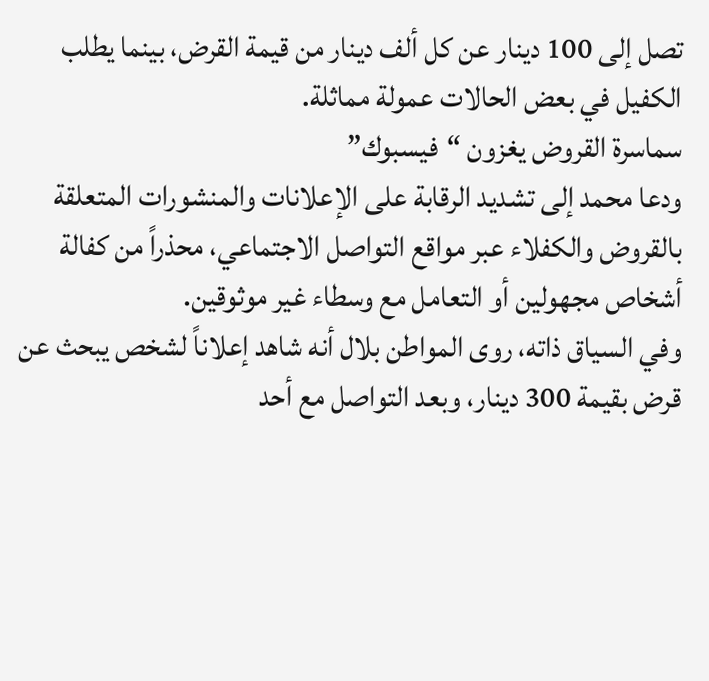تصل إلى 100 دينار عن كل ألف دينار من قيمة القرض، بينما يطلب الكفيل في بعض الحالات عمولة مماثلة.
سماسرة القروض يغزون “فيسبوك”
ودعا محمد إلى تشديد الرقابة على الإعلانات والمنشورات المتعلقة بالقروض والكفلاء عبر مواقع التواصل الاجتماعي، محذراً من كفالة أشخاص مجهولين أو التعامل مع وسطاء غير موثوقين.
وفي السياق ذاته، روى المواطن بلال أنه شاهد إعلاناً لشخص يبحث عن قرض بقيمة 300 دينار، وبعد التواصل مع أحد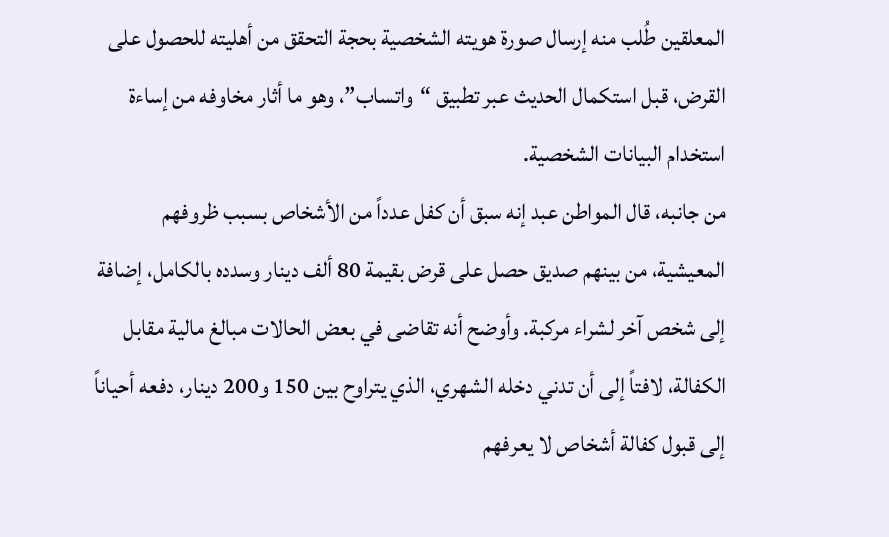المعلقين طُلب منه إرسال صورة هويته الشخصية بحجة التحقق من أهليته للحصول على القرض، قبل استكمال الحديث عبر تطبيق “واتساب”، وهو ما أثار مخاوفه من إساءة استخدام البيانات الشخصية.
من جانبه، قال المواطن عبد إنه سبق أن كفل عدداً من الأشخاص بسبب ظروفهم المعيشية، من بينهم صديق حصل على قرض بقيمة 80 ألف دينار وسدده بالكامل، إضافة إلى شخص آخر لشراء مركبة. وأوضح أنه تقاضى في بعض الحالات مبالغ مالية مقابل الكفالة، لافتاً إلى أن تدني دخله الشهري، الذي يتراوح بين 150 و200 دينار، دفعه أحياناً إلى قبول كفالة أشخاص لا يعرفهم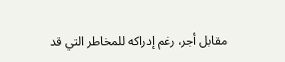مقابل أجر، رغم إدراكه للمخاطر التي قد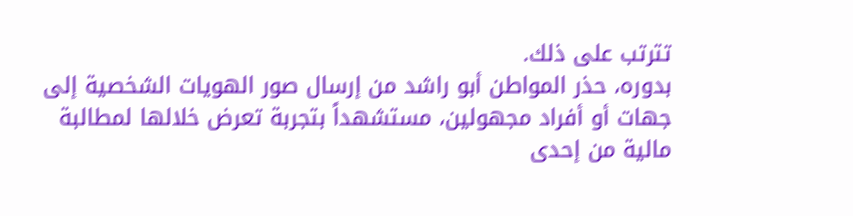تترتب على ذلك.
بدوره، حذر المواطن أبو راشد من إرسال صور الهويات الشخصية إلى جهات أو أفراد مجهولين، مستشهداً بتجربة تعرض خلالها لمطالبة مالية من إحدى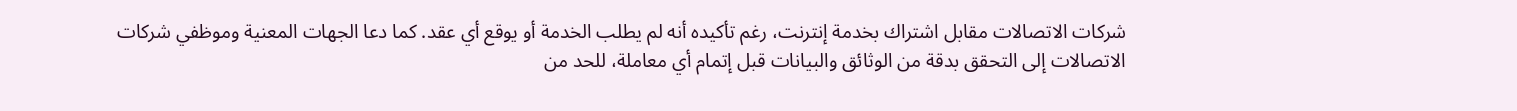شركات الاتصالات مقابل اشتراك بخدمة إنترنت، رغم تأكيده أنه لم يطلب الخدمة أو يوقع أي عقد. كما دعا الجهات المعنية وموظفي شركات الاتصالات إلى التحقق بدقة من الوثائق والبيانات قبل إتمام أي معاملة، للحد من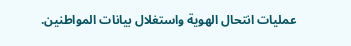عمليات انتحال الهوية واستغلال بيانات المواطنين.